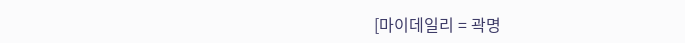[마이데일리 = 곽명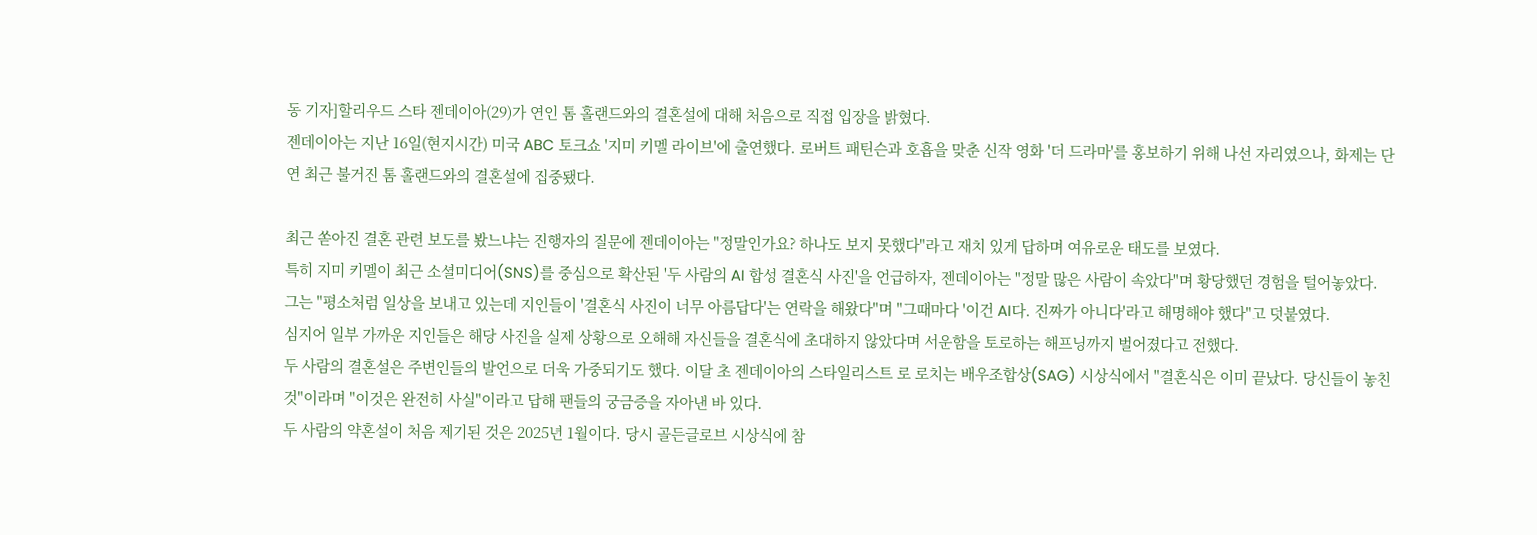동 기자]할리우드 스타 젠데이아(29)가 연인 톰 홀랜드와의 결혼설에 대해 처음으로 직접 입장을 밝혔다.
젠데이아는 지난 16일(현지시간) 미국 ABC 토크쇼 '지미 키멜 라이브'에 출연했다. 로버트 패틴슨과 호흡을 맞춘 신작 영화 '더 드라마'를 홍보하기 위해 나선 자리였으나, 화제는 단연 최근 불거진 톰 홀랜드와의 결혼설에 집중됐다.

최근 쏟아진 결혼 관련 보도를 봤느냐는 진행자의 질문에 젠데이아는 "정말인가요? 하나도 보지 못했다"라고 재치 있게 답하며 여유로운 태도를 보였다.
특히 지미 키멜이 최근 소셜미디어(SNS)를 중심으로 확산된 '두 사람의 AI 합성 결혼식 사진'을 언급하자, 젠데이아는 "정말 많은 사람이 속았다"며 황당했던 경험을 털어놓았다.
그는 "평소처럼 일상을 보내고 있는데 지인들이 '결혼식 사진이 너무 아름답다'는 연락을 해왔다"며 "그때마다 '이건 AI다. 진짜가 아니다'라고 해명해야 했다"고 덧붙였다.
심지어 일부 가까운 지인들은 해당 사진을 실제 상황으로 오해해 자신들을 결혼식에 초대하지 않았다며 서운함을 토로하는 해프닝까지 벌어졌다고 전했다.
두 사람의 결혼설은 주변인들의 발언으로 더욱 가중되기도 했다. 이달 초 젠데이아의 스타일리스트 로 로치는 배우조합상(SAG) 시상식에서 "결혼식은 이미 끝났다. 당신들이 놓친 것"이라며 "이것은 완전히 사실"이라고 답해 팬들의 궁금증을 자아낸 바 있다.
두 사람의 약혼설이 처음 제기된 것은 2025년 1월이다. 당시 골든글로브 시상식에 참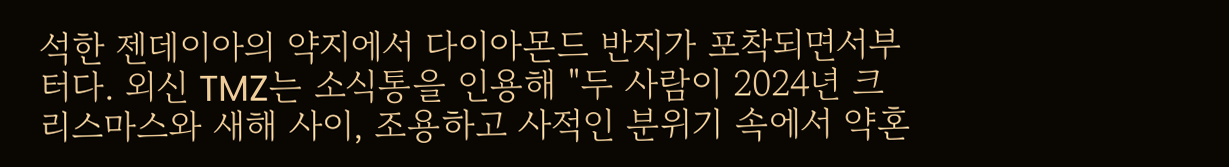석한 젠데이아의 약지에서 다이아몬드 반지가 포착되면서부터다. 외신 TMZ는 소식통을 인용해 "두 사람이 2024년 크리스마스와 새해 사이, 조용하고 사적인 분위기 속에서 약혼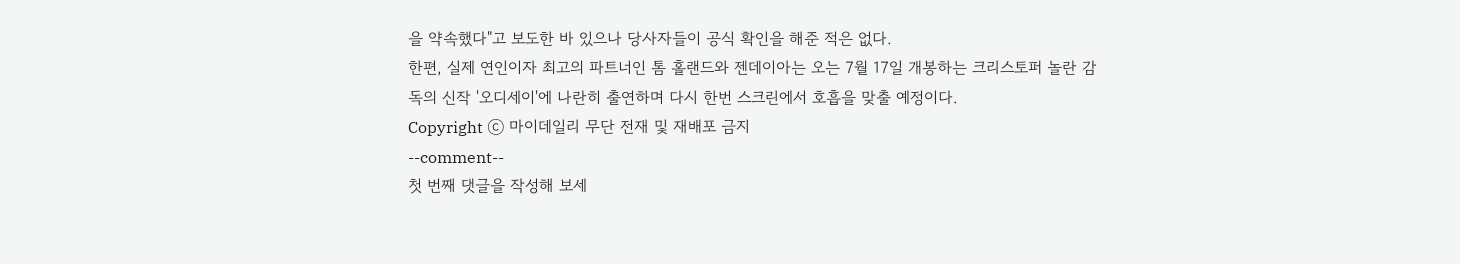을 약속했다"고 보도한 바 있으나 당사자들이 공식 확인을 해준 적은 없다.
한편, 실제 연인이자 최고의 파트너인 톰 홀랜드와 젠데이아는 오는 7월 17일 개봉하는 크리스토퍼 놀란 감독의 신작 '오디세이'에 나란히 출연하며 다시 한번 스크린에서 호흡을 맞출 예정이다.
Copyright ⓒ 마이데일리 무단 전재 및 재배포 금지
--comment--
첫 번째 댓글을 작성해 보세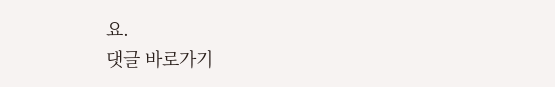요.
댓글 바로가기